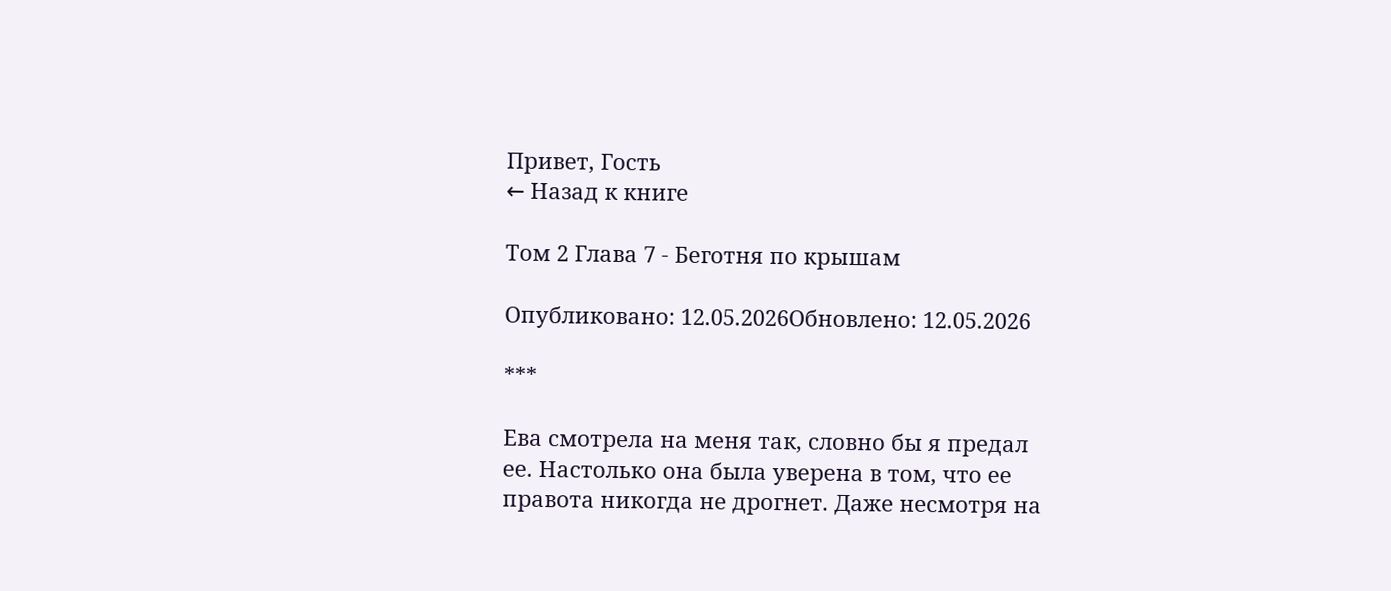Привет, Гость
← Назад к книге

Том 2 Глава 7 - Беготня по крышам

Опубликовано: 12.05.2026Обновлено: 12.05.2026

***

Ева смотрела на меня так, словно бы я предал ее. Настолько она была уверена в том, что ее правота никогда не дрогнет. Даже несмотря на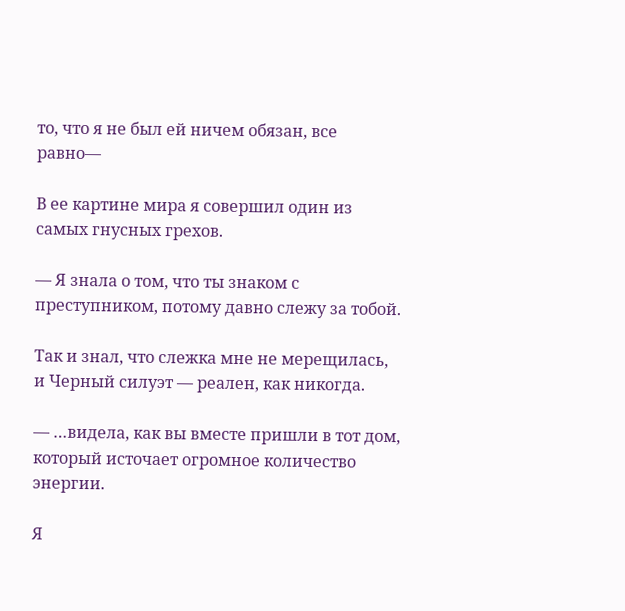то, что я не был ей ничем обязан, все равно—

В ее картине мира я совершил один из самых гнусных грехов.

— Я знала о том, что ты знаком с преступником, потому давно слежу за тобой.

Так и знал, что слежка мне не мерещилась, и Черный силуэт — реален, как никогда.

— …видела, как вы вместе пришли в тот дом, который источает огромное количество энергии.

Я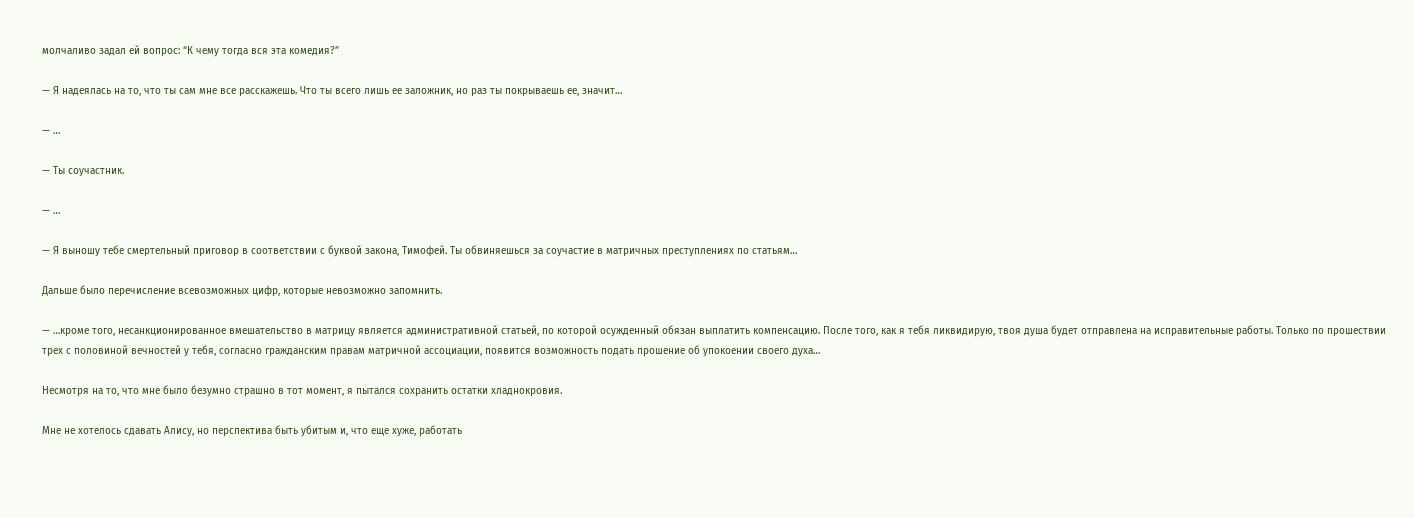молчаливо задал ей вопрос: “К чему тогда вся эта комедия?”

— Я надеялась на то, что ты сам мне все расскажешь. Что ты всего лишь ее заложник, но раз ты покрываешь ее, значит…

— …

— Ты соучастник.

— …

— Я выношу тебе смертельный приговор в соответствии с буквой закона, Тимофей. Ты обвиняешься за соучастие в матричных преступлениях по статьям…

Дальше было перечисление всевозможных цифр, которые невозможно запомнить.

— …кроме того, несанкционированное вмешательство в матрицу является административной статьей, по которой осужденный обязан выплатить компенсацию. После того, как я тебя ликвидирую, твоя душа будет отправлена на исправительные работы. Только по прошествии трех с половиной вечностей у тебя, согласно гражданским правам матричной ассоциации, появится возможность подать прошение об упокоении своего духа…

Несмотря на то, что мне было безумно страшно в тот момент, я пытался сохранить остатки хладнокровия.

Мне не хотелось сдавать Алису, но перспектива быть убитым и, что еще хуже, работать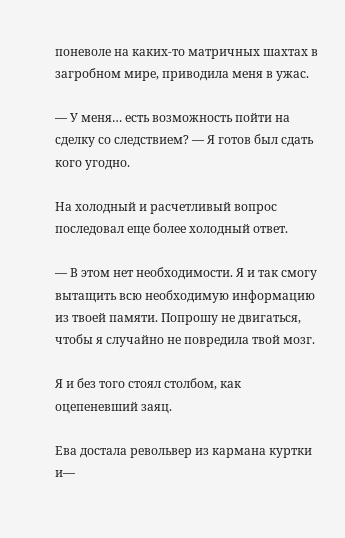поневоле на каких-то матричных шахтах в загробном мире, приводила меня в ужас.

— У меня… есть возможность пойти на сделку со следствием? — Я готов был сдать кого угодно.

На холодный и расчетливый вопрос последовал еще более холодный ответ.

— В этом нет необходимости. Я и так смогу вытащить всю необходимую информацию из твоей памяти. Попрошу не двигаться, чтобы я случайно не повредила твой мозг.

Я и без того стоял столбом, как оцепеневший заяц.

Ева достала револьвер из кармана куртки и—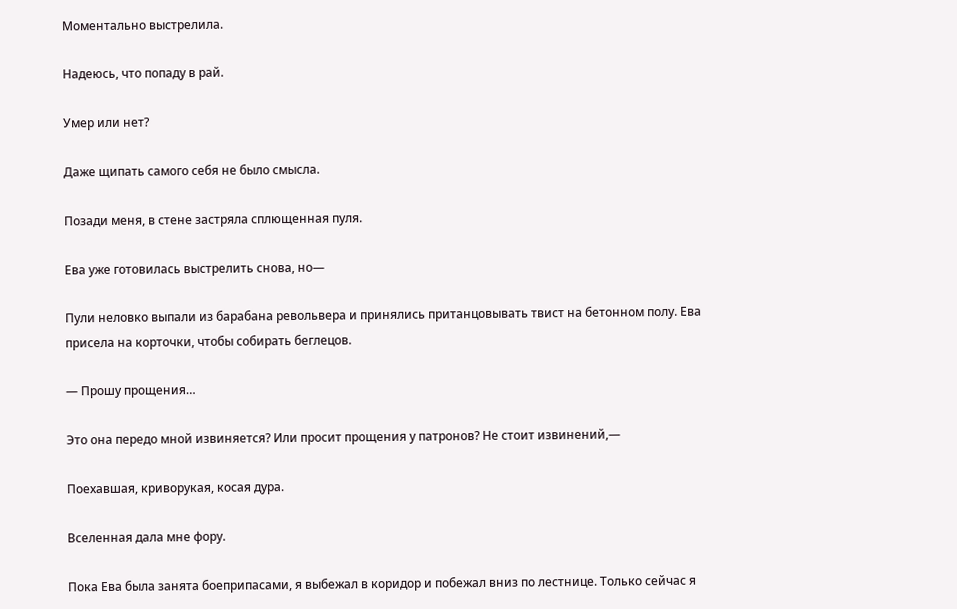Моментально выстрелила.

Надеюсь, что попаду в рай.

Умер или нет?

Даже щипать самого себя не было смысла.

Позади меня, в стене застряла сплющенная пуля.

Ева уже готовилась выстрелить снова, но—

Пули неловко выпали из барабана револьвера и принялись пританцовывать твист на бетонном полу. Ева присела на корточки, чтобы собирать беглецов.

— Прошу прощения…

Это она передо мной извиняется? Или просит прощения у патронов? Не стоит извинений,—

Поехавшая, криворукая, косая дура.

Вселенная дала мне фору.

Пока Ева была занята боеприпасами, я выбежал в коридор и побежал вниз по лестнице. Только сейчас я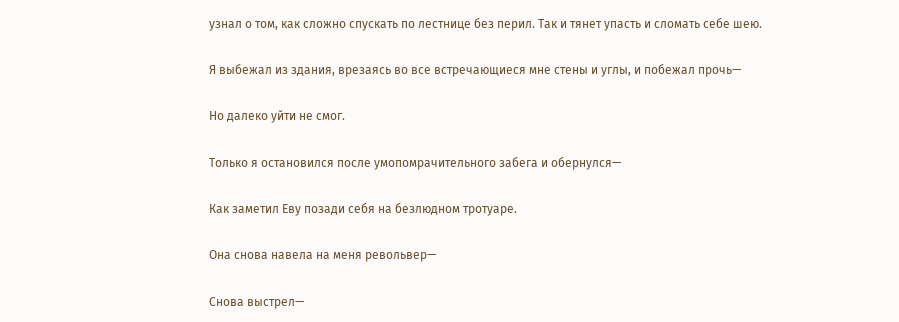узнал о том, как сложно спускать по лестнице без перил. Так и тянет упасть и сломать себе шею.

Я выбежал из здания, врезаясь во все встречающиеся мне стены и углы, и побежал прочь—

Но далеко уйти не смог.

Только я остановился после умопомрачительного забега и обернулся—

Как заметил Еву позади себя на безлюдном тротуаре.

Она снова навела на меня револьвер—

Снова выстрел—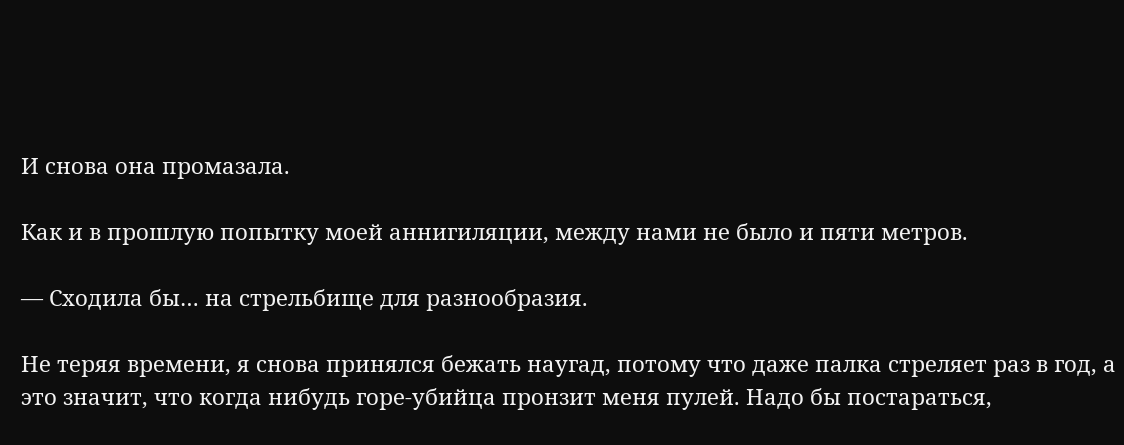И снова она промазала.

Как и в прошлую попытку моей аннигиляции, между нами не было и пяти метров.

— Сходила бы… на стрельбище для разнообразия.

Не теряя времени, я снова принялся бежать наугад, потому что даже палка стреляет раз в год, а это значит, что когда нибудь горе-убийца пронзит меня пулей. Надо бы постараться,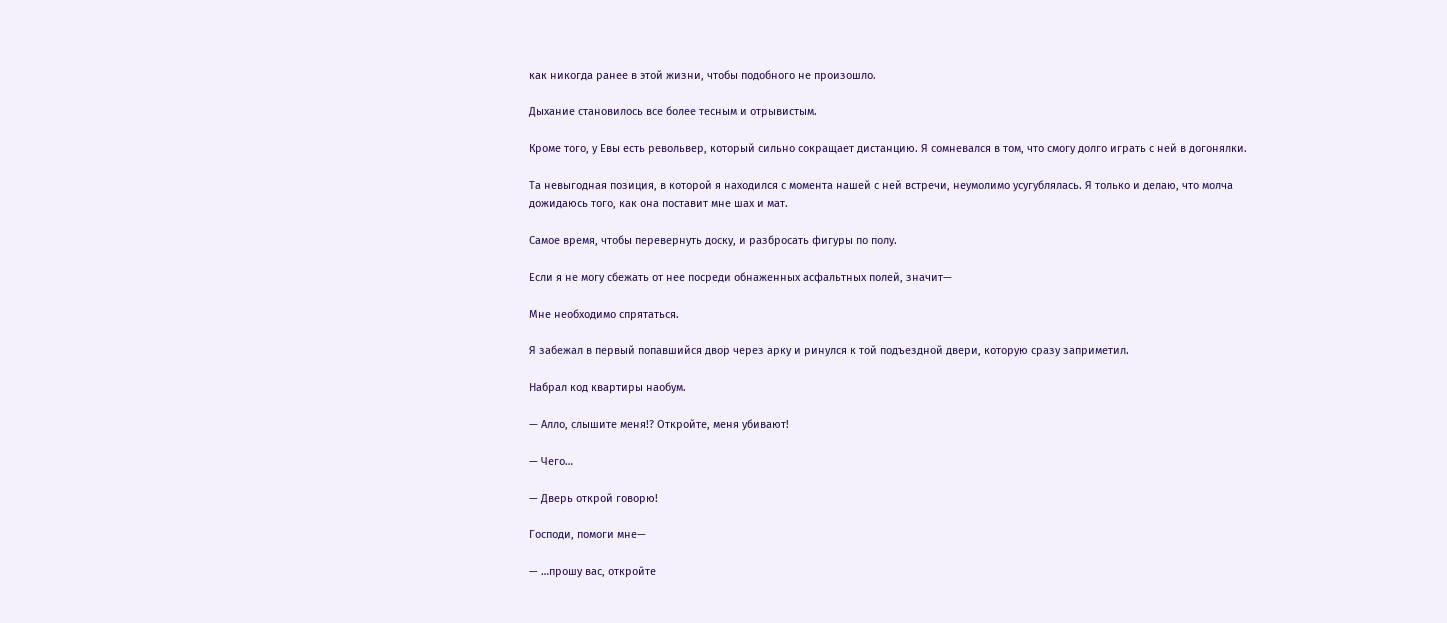как никогда ранее в этой жизни, чтобы подобного не произошло.

Дыхание становилось все более тесным и отрывистым.

Кроме того, у Евы есть револьвер, который сильно сокращает дистанцию. Я сомневался в том, что смогу долго играть с ней в догонялки.

Та невыгодная позиция, в которой я находился с момента нашей с ней встречи, неумолимо усугублялась. Я только и делаю, что молча дожидаюсь того, как она поставит мне шах и мат.

Самое время, чтобы перевернуть доску, и разбросать фигуры по полу.

Если я не могу сбежать от нее посреди обнаженных асфальтных полей, значит—

Мне необходимо спрятаться.

Я забежал в первый попавшийся двор через арку и ринулся к той подъездной двери, которую сразу заприметил.

Набрал код квартиры наобум.

— Алло, слышите меня!? Откройте, меня убивают!

— Чего…

— Дверь открой говорю!

Господи, помоги мне—

— …прошу вас, откройте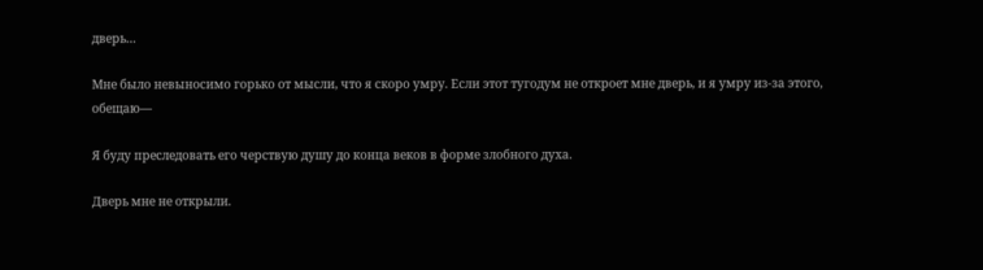дверь…

Мне было невыносимо горько от мысли, что я скоро умру. Если этот тугодум не откроет мне дверь, и я умру из-за этого, обещаю—

Я буду преследовать его черствую душу до конца веков в форме злобного духа.

Дверь мне не открыли.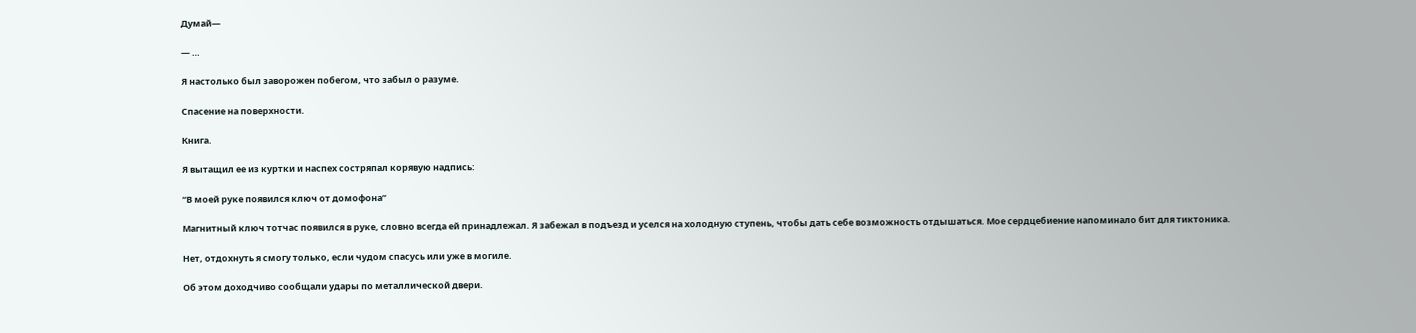Думай—

— …

Я настолько был заворожен побегом, что забыл о разуме.

Спасение на поверхности.

Книга.

Я вытащил ее из куртки и наспех состряпал корявую надпись:

“В моей руке появился ключ от домофона”

Магнитный ключ тотчас появился в руке, словно всегда ей принадлежал. Я забежал в подъезд и уселся на холодную ступень, чтобы дать себе возможность отдышаться. Мое сердцебиение напоминало бит для тиктоника.

Нет, отдохнуть я смогу только, если чудом спасусь или уже в могиле.

Об этом доходчиво сообщали удары по металлической двери.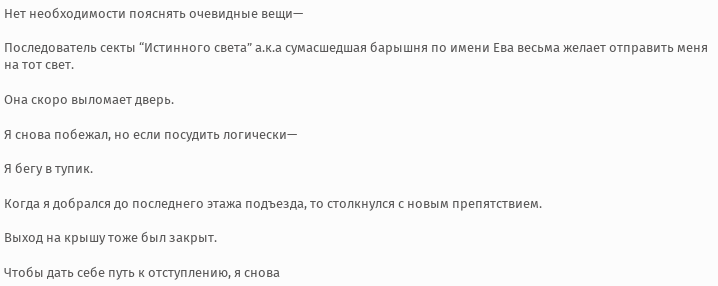Нет необходимости пояснять очевидные вещи—

Последователь секты “Истинного света” а.к.а сумасшедшая барышня по имени Ева весьма желает отправить меня на тот свет.

Она скоро выломает дверь.

Я снова побежал, но если посудить логически—

Я бегу в тупик.

Когда я добрался до последнего этажа подъезда, то столкнулся с новым препятствием.

Выход на крышу тоже был закрыт.

Чтобы дать себе путь к отступлению, я снова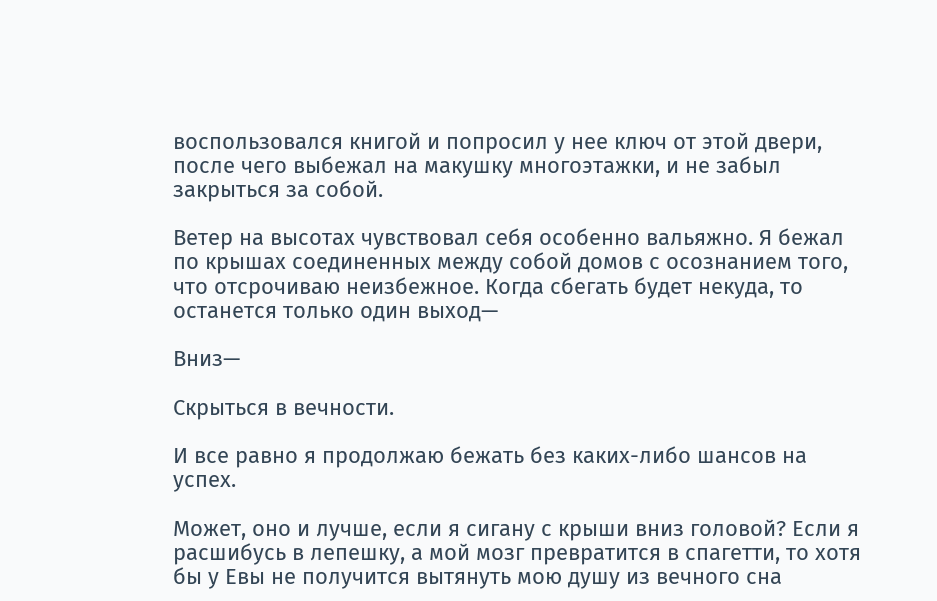воспользовался книгой и попросил у нее ключ от этой двери, после чего выбежал на макушку многоэтажки, и не забыл закрыться за собой.

Ветер на высотах чувствовал себя особенно вальяжно. Я бежал по крышах соединенных между собой домов с осознанием того, что отсрочиваю неизбежное. Когда сбегать будет некуда, то останется только один выход—

Вниз—

Скрыться в вечности.

И все равно я продолжаю бежать без каких-либо шансов на успех.

Может, оно и лучше, если я сигану с крыши вниз головой? Если я расшибусь в лепешку, а мой мозг превратится в спагетти, то хотя бы у Евы не получится вытянуть мою душу из вечного сна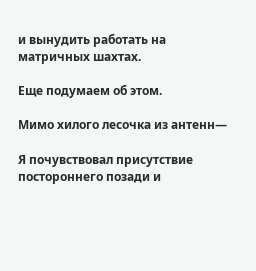и вынудить работать на матричных шахтах.

Еще подумаем об этом.

Мимо хилого лесочка из антенн—

Я почувствовал присутствие постороннего позади и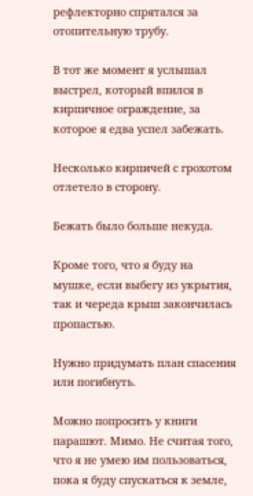рефлекторно спрятался за отопительную трубу.

В тот же момент я услышал выстрел, который впился в кирпичное ограждение, за которое я едва успел забежать.

Несколько кирпичей с грохотом отлетело в сторону.

Бежать было больше некуда.

Кроме того, что я буду на мушке, если выбегу из укрытия, так и череда крыш закончилась пропастью.

Нужно придумать план спасения или погибнуть.

Можно попросить у книги парашют. Мимо. Не считая того, что я не умею им пользоваться, пока я буду спускаться к земле,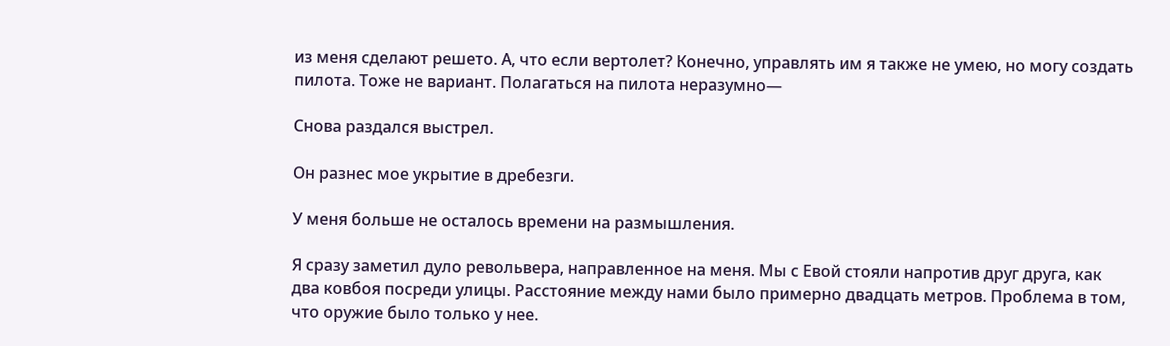из меня сделают решето. А, что если вертолет? Конечно, управлять им я также не умею, но могу создать пилота. Тоже не вариант. Полагаться на пилота неразумно—

Снова раздался выстрел.

Он разнес мое укрытие в дребезги.

У меня больше не осталось времени на размышления.

Я сразу заметил дуло револьвера, направленное на меня. Мы с Евой стояли напротив друг друга, как два ковбоя посреди улицы. Расстояние между нами было примерно двадцать метров. Проблема в том, что оружие было только у нее.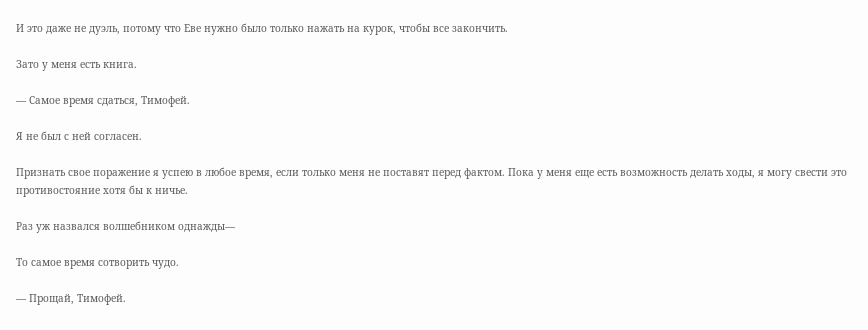И это даже не дуэль, потому что Еве нужно было только нажать на курок, чтобы все закончить.

Зато у меня есть книга.

— Самое время сдаться, Тимофей.

Я не был с ней согласен.

Признать свое поражение я успею в любое время, если только меня не поставят перед фактом. Пока у меня еще есть возможность делать ходы, я могу свести это противостояние хотя бы к ничье.

Раз уж назвался волшебником однажды—

То самое время сотворить чудо.

— Прощай, Тимофей.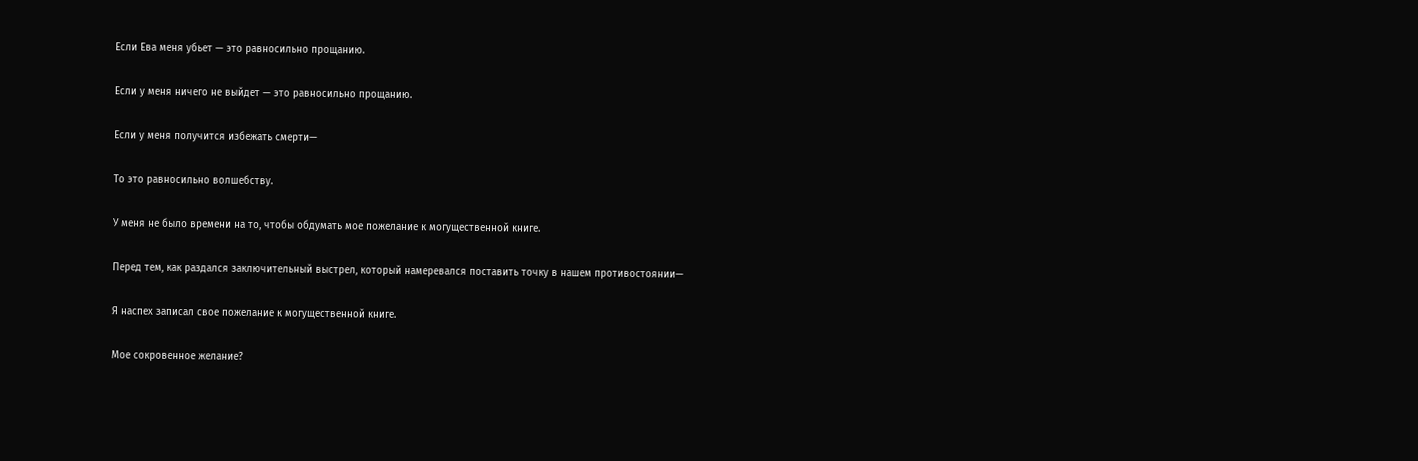Если Ева меня убьет — это равносильно прощанию.

Если у меня ничего не выйдет — это равносильно прощанию.

Если у меня получится избежать смерти—

То это равносильно волшебству.

У меня не было времени на то, чтобы обдумать мое пожелание к могущественной книге.

Перед тем, как раздался заключительный выстрел, который намеревался поставить точку в нашем противостоянии—

Я наспех записал свое пожелание к могущественной книге.

Мое сокровенное желание?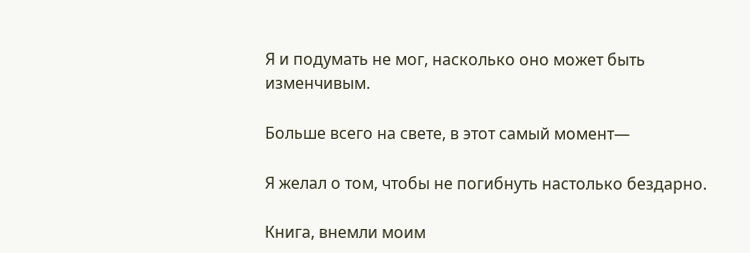Я и подумать не мог, насколько оно может быть изменчивым.

Больше всего на свете, в этот самый момент—

Я желал о том, чтобы не погибнуть настолько бездарно.

Книга, внемли моим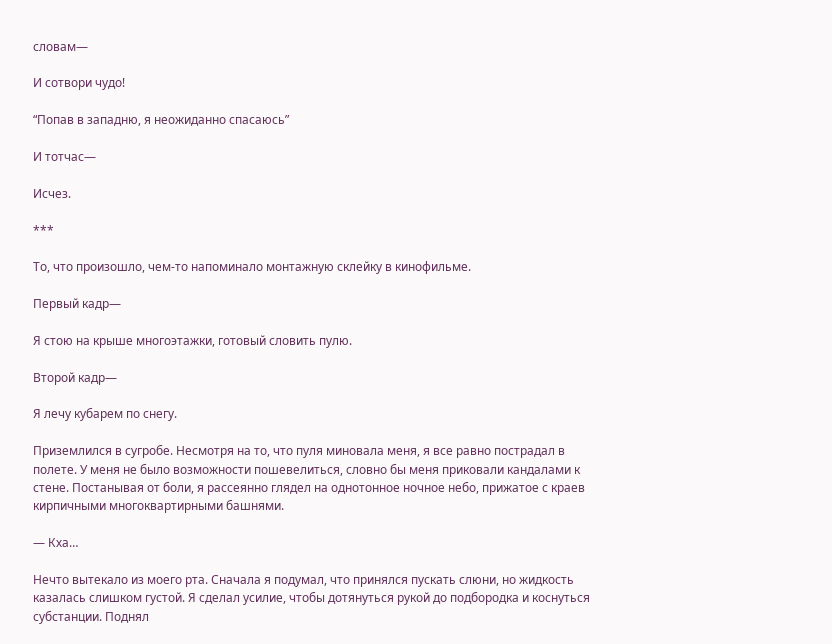словам—

И сотвори чудо!

“Попав в западню, я неожиданно спасаюсь”

И тотчас—

Исчез.

***

То, что произошло, чем-то напоминало монтажную склейку в кинофильме.

Первый кадр—

Я стою на крыше многоэтажки, готовый словить пулю.

Второй кадр—

Я лечу кубарем по снегу.

Приземлился в сугробе. Несмотря на то, что пуля миновала меня, я все равно пострадал в полете. У меня не было возможности пошевелиться, словно бы меня приковали кандалами к стене. Постанывая от боли, я рассеянно глядел на однотонное ночное небо, прижатое с краев кирпичными многоквартирными башнями.

— Кха…

Нечто вытекало из моего рта. Сначала я подумал, что принялся пускать слюни, но жидкость казалась слишком густой. Я сделал усилие, чтобы дотянуться рукой до подбородка и коснуться субстанции. Поднял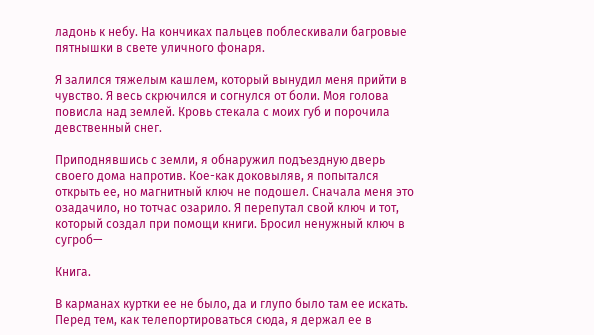ладонь к небу. На кончиках пальцев поблескивали багровые пятнышки в свете уличного фонаря.

Я залился тяжелым кашлем, который вынудил меня прийти в чувство. Я весь скрючился и согнулся от боли. Моя голова повисла над землей. Кровь стекала с моих губ и порочила девственный снег.

Приподнявшись с земли, я обнаружил подъездную дверь своего дома напротив. Кое-как доковыляв, я попытался открыть ее, но магнитный ключ не подошел. Сначала меня это озадачило, но тотчас озарило. Я перепутал свой ключ и тот, который создал при помощи книги. Бросил ненужный ключ в сугроб—

Книга.

В карманах куртки ее не было, да и глупо было там ее искать. Перед тем, как телепортироваться сюда, я держал ее в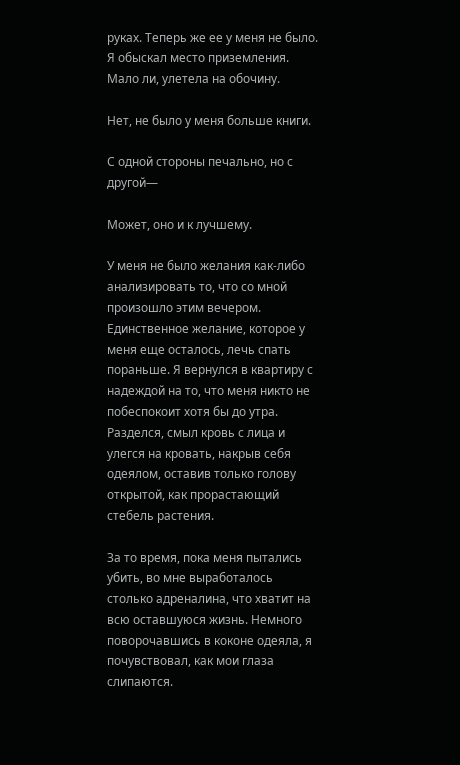руках. Теперь же ее у меня не было. Я обыскал место приземления. Мало ли, улетела на обочину.

Нет, не было у меня больше книги.

С одной стороны печально, но с другой—

Может, оно и к лучшему.

У меня не было желания как-либо анализировать то, что со мной произошло этим вечером. Единственное желание, которое у меня еще осталось, лечь спать пораньше. Я вернулся в квартиру с надеждой на то, что меня никто не побеспокоит хотя бы до утра. Разделся, смыл кровь с лица и улегся на кровать, накрыв себя одеялом, оставив только голову открытой, как прорастающий стебель растения.

За то время, пока меня пытались убить, во мне выработалось столько адреналина, что хватит на всю оставшуюся жизнь. Немного поворочавшись в коконе одеяла, я почувствовал, как мои глаза слипаются.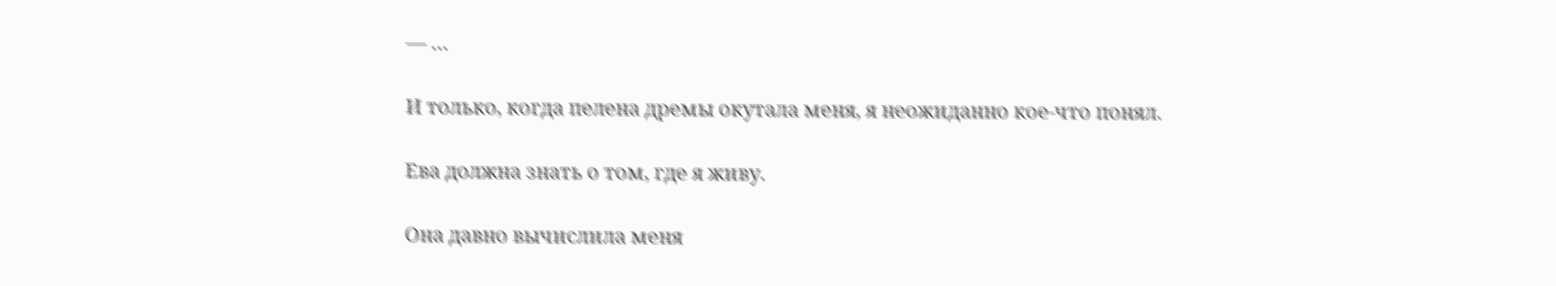— …

И только, когда пелена дремы окутала меня, я неожиданно кое-что понял.

Ева должна знать о том, где я живу.

Она давно вычислила меня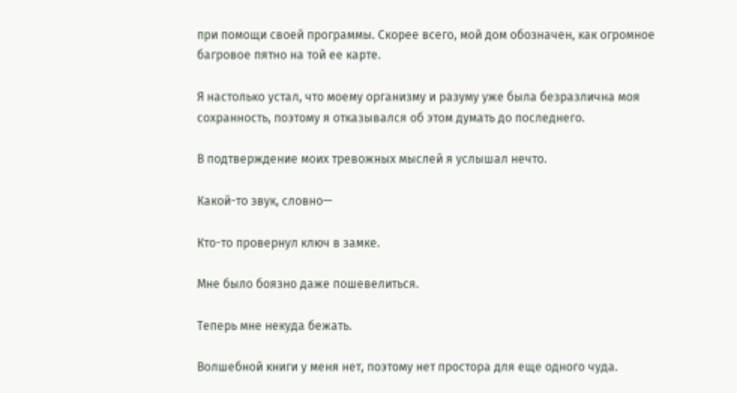при помощи своей программы. Скорее всего, мой дом обозначен, как огромное багровое пятно на той ее карте.

Я настолько устал, что моему организму и разуму уже была безразлична моя сохранность, поэтому я отказывался об этом думать до последнего.

В подтверждение моих тревожных мыслей я услышал нечто.

Какой-то звук, словно—

Кто-то провернул ключ в замке.

Мне было боязно даже пошевелиться.

Теперь мне некуда бежать.

Волшебной книги у меня нет, поэтому нет простора для еще одного чуда.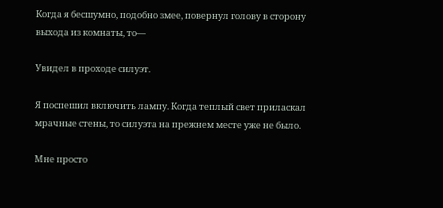Когда я бесшумно, подобно змее, повернул голову в сторону выхода из комнаты, то—

Увидел в проходе силуэт.

Я поспешил включить лампу. Когда теплый свет приласкал мрачные стены, то силуэта на прежнем месте уже не было.

Мне просто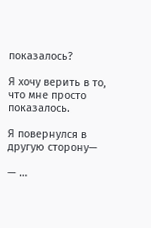показалось?

Я хочу верить в то, что мне просто показалось.

Я повернулся в другую сторону—

— …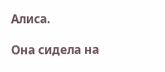Алиса.

Она сидела на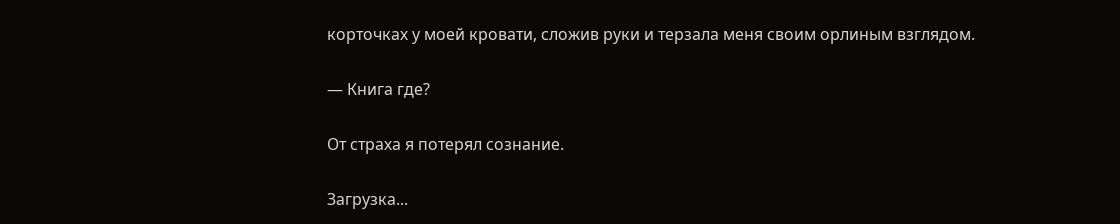корточках у моей кровати, сложив руки и терзала меня своим орлиным взглядом.

— Книга где?

От страха я потерял сознание.

Загрузка...